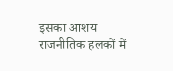इसका आशय राजनीतिक हलकों में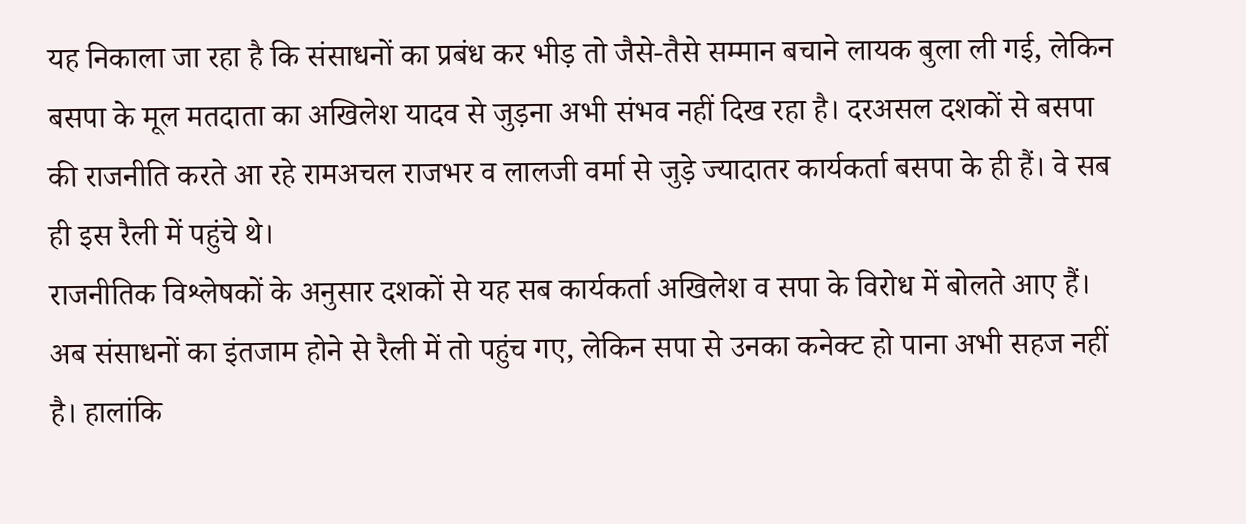यह निकाला जा रहा है कि संसाधनों का प्रबंध कर भीड़ तो जैसे-तैसे सम्मान बचाने लायक बुला ली गई, लेकिन बसपा के मूल मतदाता का अखिलेश यादव से जुड़ना अभी संभव नहीं दिख रहा है। दरअसल दशकों से बसपा की राजनीति करते आ रहे रामअचल राजभर व लालजी वर्मा से जुड़े ज्यादातर कार्यकर्ता बसपा के ही हैं। वे सब ही इस रैली में पहुंचे थे।
राजनीतिक विश्लेषकों के अनुसार दशकों से यह सब कार्यकर्ता अखिलेश व सपा के विरोध में बोलते आए हैं। अब संसाधनों का इंतजाम होने से रैली में तो पहुंच गए, लेकिन सपा से उनका कनेक्ट हो पाना अभी सहज नहीं है। हालांकि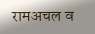रामअचल व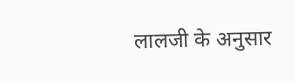लालजी के अनुसार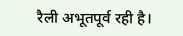रैली अभूतपूर्व रही है।